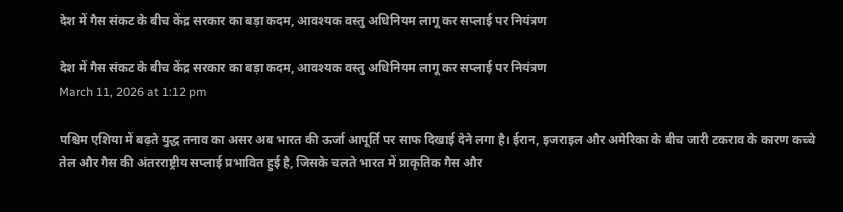देश में गैस संकट के बीच केंद्र सरकार का बड़ा कदम, आवश्यक वस्तु अधिनियम लागू कर सप्लाई पर नियंत्रण

देश में गैस संकट के बीच केंद्र सरकार का बड़ा कदम, आवश्यक वस्तु अधिनियम लागू कर सप्लाई पर नियंत्रण
March 11, 2026 at 1:12 pm

पश्चिम एशिया में बढ़ते युद्ध तनाव का असर अब भारत की ऊर्जा आपूर्ति पर साफ दिखाई देने लगा है। ईरान, इजराइल और अमेरिका के बीच जारी टकराव के कारण कच्चे तेल और गैस की अंतरराष्ट्रीय सप्लाई प्रभावित हुई है, जिसके चलते भारत में प्राकृतिक गैस और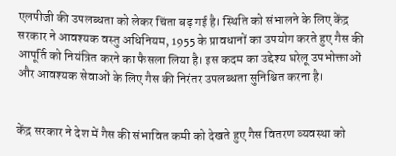एलपीजी की उपलब्धता को लेकर चिंता बढ़ गई है। स्थिति को संभालने के लिए केंद्र सरकार ने आवश्यक वस्तु अधिनियम, 1955 के प्रावधानों का उपयोग करते हुए गैस की आपूर्ति को नियंत्रित करने का फैसला लिया है। इस कदम का उद्देश्य घरेलू उपभोक्ताओं और आवश्यक सेवाओं के लिए गैस की निरंतर उपलब्धता सुनिश्चित करना है।


केंद्र सरकार ने देश में गैस की संभावित कमी को देखते हुए गैस वितरण व्यवस्था को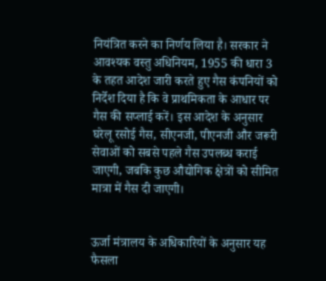नियंत्रित करने का निर्णय लिया है। सरकार ने आवश्यक वस्तु अधिनियम, 1955 की धारा 3 के तहत आदेश जारी करते हुए गैस कंपनियों को निर्देश दिया है कि वे प्राथमिकता के आधार पर गैस की सप्लाई करें। इस आदेश के अनुसार घरेलू रसोई गैस, सीएनजी, पीएनजी और जरूरी सेवाओं को सबसे पहले गैस उपलब्ध कराई जाएगी, जबकि कुछ औद्योगिक क्षेत्रों को सीमित मात्रा में गैस दी जाएगी।


ऊर्जा मंत्रालय के अधिकारियों के अनुसार यह फैसला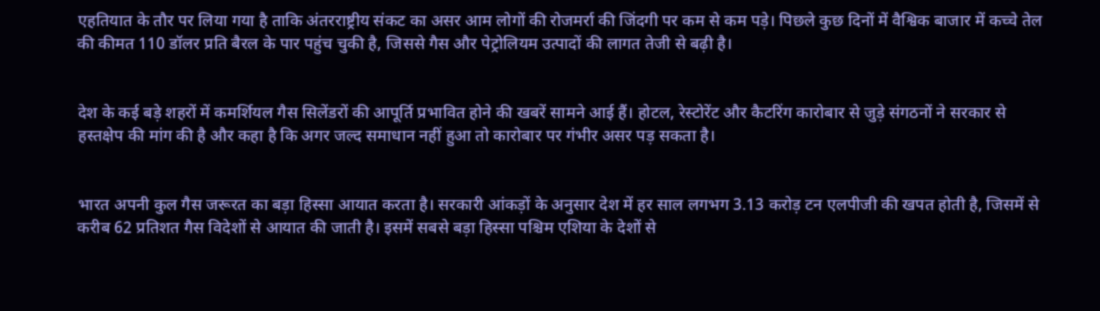एहतियात के तौर पर लिया गया है ताकि अंतरराष्ट्रीय संकट का असर आम लोगों की रोजमर्रा की जिंदगी पर कम से कम पड़े। पिछले कुछ दिनों में वैश्विक बाजार में कच्चे तेल की कीमत 110 डॉलर प्रति बैरल के पार पहुंच चुकी है, जिससे गैस और पेट्रोलियम उत्पादों की लागत तेजी से बढ़ी है।


देश के कई बड़े शहरों में कमर्शियल गैस सिलेंडरों की आपूर्ति प्रभावित होने की खबरें सामने आई हैं। होटल, रेस्टोरेंट और कैटरिंग कारोबार से जुड़े संगठनों ने सरकार से हस्तक्षेप की मांग की है और कहा है कि अगर जल्द समाधान नहीं हुआ तो कारोबार पर गंभीर असर पड़ सकता है।


भारत अपनी कुल गैस जरूरत का बड़ा हिस्सा आयात करता है। सरकारी आंकड़ों के अनुसार देश में हर साल लगभग 3.13 करोड़ टन एलपीजी की खपत होती है, जिसमें से करीब 62 प्रतिशत गैस विदेशों से आयात की जाती है। इसमें सबसे बड़ा हिस्सा पश्चिम एशिया के देशों से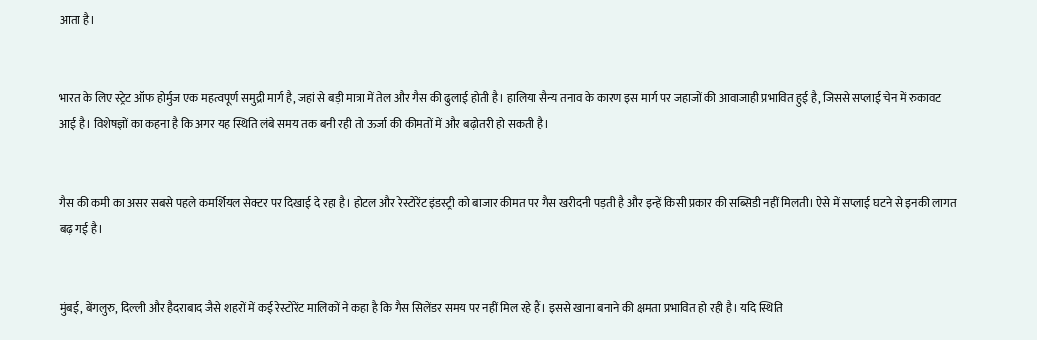आता है।


भारत के लिए स्ट्रेट ऑफ होर्मुज एक महत्वपूर्ण समुद्री मार्ग है, जहां से बड़ी मात्रा में तेल और गैस की ढुलाई होती है। हालिया सैन्य तनाव के कारण इस मार्ग पर जहाजों की आवाजाही प्रभावित हुई है, जिससे सप्लाई चेन में रुकावट आई है। विशेषज्ञों का कहना है कि अगर यह स्थिति लंबे समय तक बनी रही तो ऊर्जा की कीमतों में और बढ़ोतरी हो सकती है।


गैस की कमी का असर सबसे पहले कमर्शियल सेक्टर पर दिखाई दे रहा है। होटल और रेस्टोरेंट इंडस्ट्री को बाजार कीमत पर गैस खरीदनी पड़ती है और इन्हें किसी प्रकार की सब्सिडी नहीं मिलती। ऐसे में सप्लाई घटने से इनकी लागत बढ़ गई है।


मुंबई, बेंगलुरु, दिल्ली और हैदराबाद जैसे शहरों में कई रेस्टोरेंट मालिकों ने कहा है कि गैस सिलेंडर समय पर नहीं मिल रहे हैं। इससे खाना बनाने की क्षमता प्रभावित हो रही है। यदि स्थिति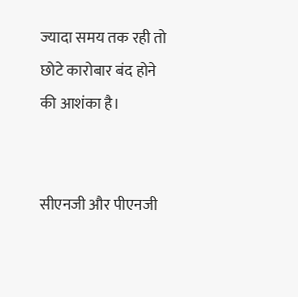ज्यादा समय तक रही तो छोटे कारोबार बंद होने की आशंका है।


सीएनजी और पीएनजी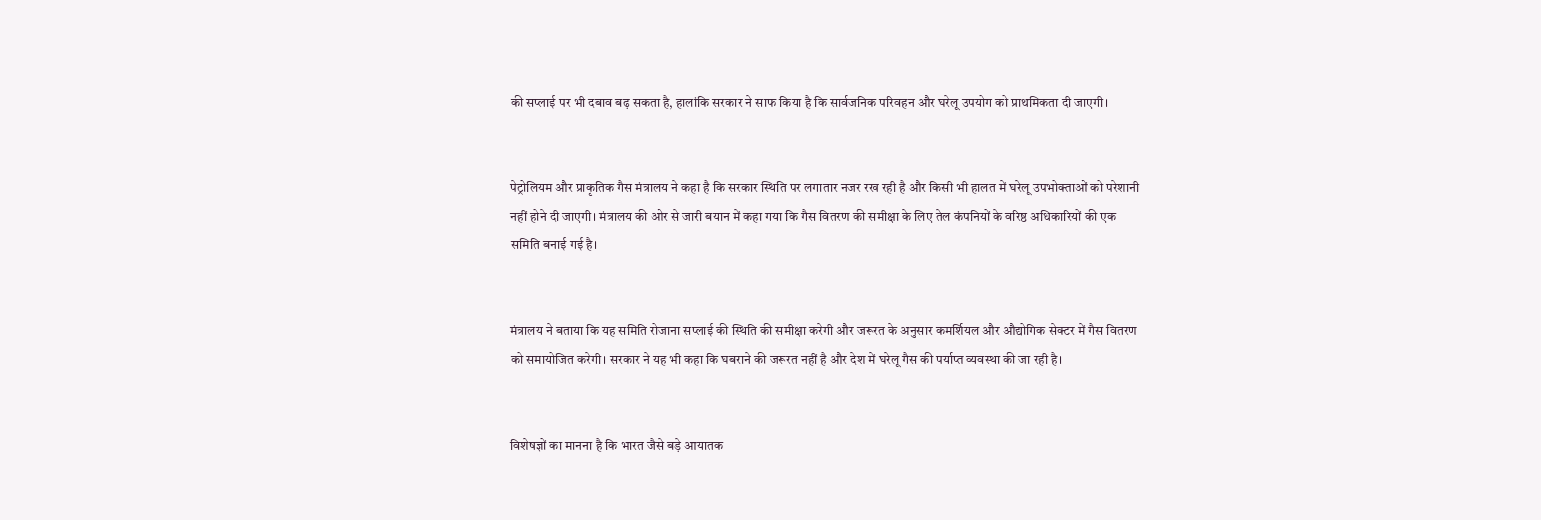की सप्लाई पर भी दबाव बढ़ सकता है, हालांकि सरकार ने साफ किया है कि सार्वजनिक परिवहन और घरेलू उपयोग को प्राथमिकता दी जाएगी।


पेट्रोलियम और प्राकृतिक गैस मंत्रालय ने कहा है कि सरकार स्थिति पर लगातार नजर रख रही है और किसी भी हालत में घरेलू उपभोक्ताओं को परेशानी नहीं होने दी जाएगी। मंत्रालय की ओर से जारी बयान में कहा गया कि गैस वितरण की समीक्षा के लिए तेल कंपनियों के वरिष्ठ अधिकारियों की एक समिति बनाई गई है।


मंत्रालय ने बताया कि यह समिति रोजाना सप्लाई की स्थिति की समीक्षा करेगी और जरूरत के अनुसार कमर्शियल और औद्योगिक सेक्टर में गैस वितरण को समायोजित करेगी। सरकार ने यह भी कहा कि घबराने की जरूरत नहीं है और देश में घरेलू गैस की पर्याप्त व्यवस्था की जा रही है।


विशेषज्ञों का मानना है कि भारत जैसे बड़े आयातक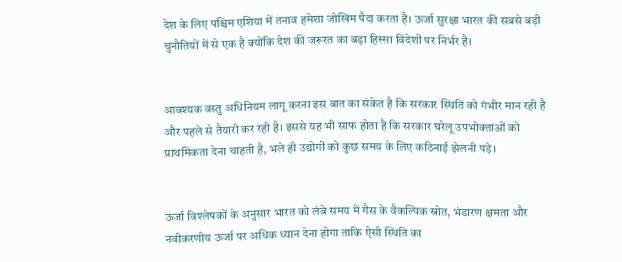देश के लिए पश्चिम एशिया में तनाव हमेशा जोखिम पैदा करता है। ऊर्जा सुरक्षा भारत की सबसे बड़ी चुनौतियों में से एक है क्योंकि देश की जरूरत का बड़ा हिस्सा विदेशों पर निर्भर है।


आवश्यक वस्तु अधिनियम लागू करना इस बात का संकेत है कि सरकार स्थिति को गंभीर मान रही है और पहले से तैयारी कर रही है। इससे यह भी साफ होता है कि सरकार घरेलू उपभोक्ताओं को प्राथमिकता देना चाहती है, भले ही उद्योगों को कुछ समय के लिए कठिनाई झेलनी पड़े।


ऊर्जा विश्लेषकों के अनुसार भारत को लंबे समय में गैस के वैकल्पिक स्रोत, भंडारण क्षमता और नवीकरणीय ऊर्जा पर अधिक ध्यान देना होगा ताकि ऐसी स्थिति का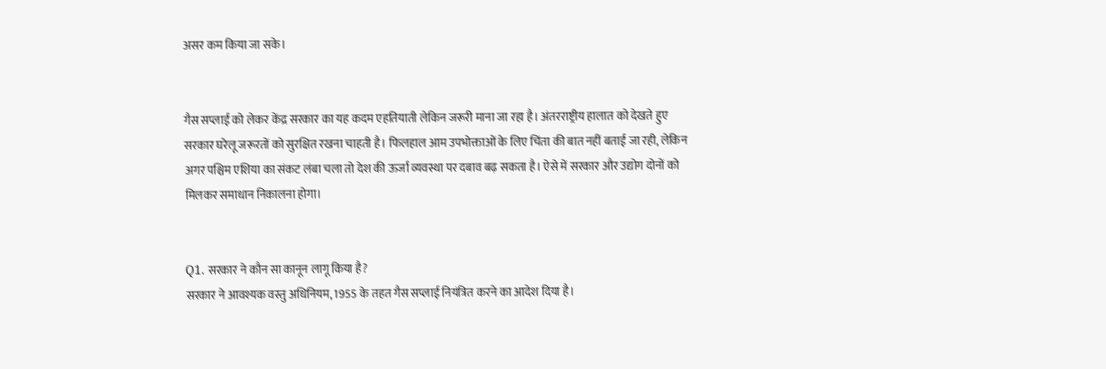असर कम किया जा सके।


गैस सप्लाई को लेकर केंद्र सरकार का यह कदम एहतियाती लेकिन जरूरी माना जा रहा है। अंतरराष्ट्रीय हालात को देखते हुए सरकार घरेलू जरूरतों को सुरक्षित रखना चाहती है। फिलहाल आम उपभोक्ताओं के लिए चिंता की बात नहीं बताई जा रही, लेकिन अगर पश्चिम एशिया का संकट लंबा चला तो देश की ऊर्जा व्यवस्था पर दबाव बढ़ सकता है। ऐसे में सरकार और उद्योग दोनों को मिलकर समाधान निकालना होगा।


Q1. सरकार ने कौन सा कानून लागू किया है?
सरकार ने आवश्यक वस्तु अधिनियम, 1955 के तहत गैस सप्लाई नियंत्रित करने का आदेश दिया है।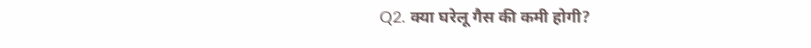Q2. क्या घरेलू गैस की कमी होगी?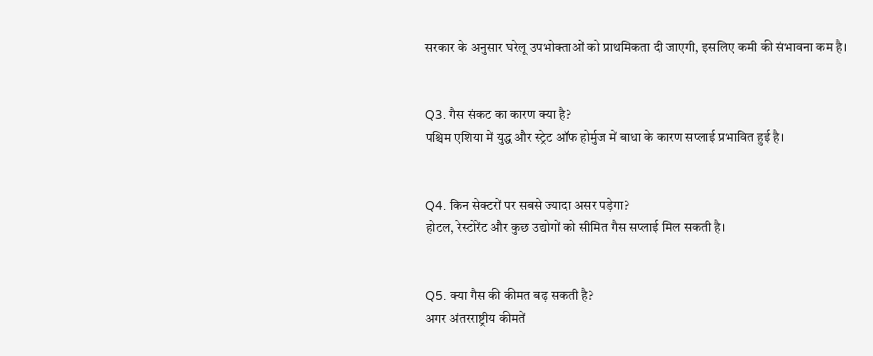सरकार के अनुसार घरेलू उपभोक्ताओं को प्राथमिकता दी जाएगी, इसलिए कमी की संभावना कम है।


Q3. गैस संकट का कारण क्या है?
पश्चिम एशिया में युद्ध और स्ट्रेट ऑफ होर्मुज में बाधा के कारण सप्लाई प्रभावित हुई है।


Q4. किन सेक्टरों पर सबसे ज्यादा असर पड़ेगा?
होटल, रेस्टोरेंट और कुछ उद्योगों को सीमित गैस सप्लाई मिल सकती है।


Q5. क्या गैस की कीमत बढ़ सकती है?
अगर अंतरराष्ट्रीय कीमतें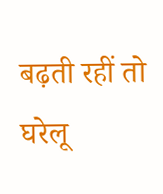बढ़ती रहीं तो घरेलू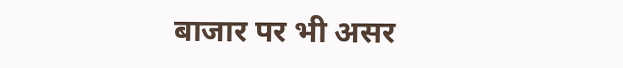बाजार पर भी असर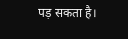पड़ सकता है।